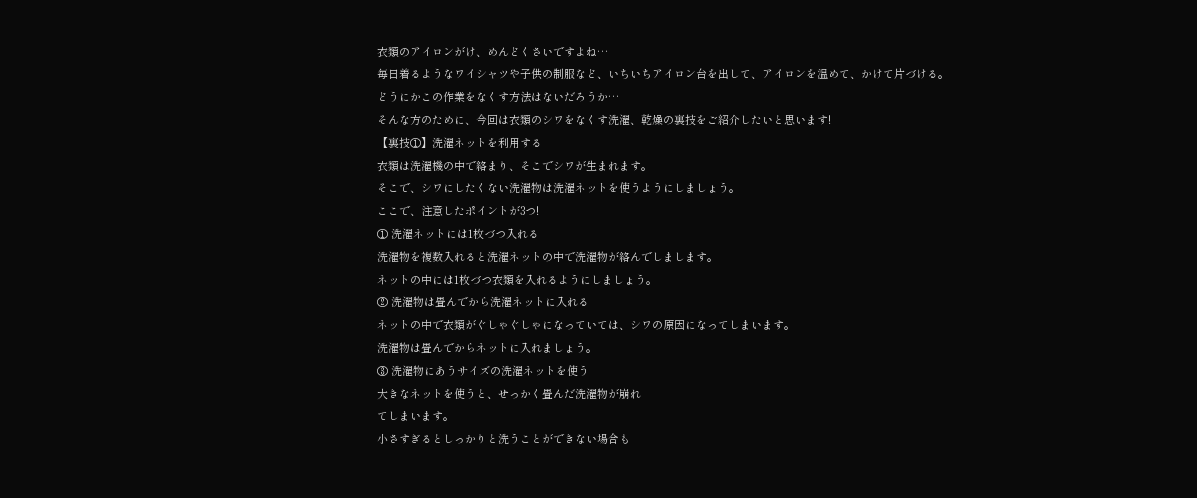衣類のアイロンがけ、めんどくさいですよね…
毎日着るようなワイシャツや子供の制服など、いちいちアイロン台を出して、アイロンを温めて、かけて片づける。
どうにかこの作業をなくす方法はないだろうか…
そんな方のために、今回は衣類のシワをなくす洗濯、乾燥の裏技をご紹介したいと思います!
【裏技①】洗濯ネットを利用する
衣類は洗濯機の中で絡まり、そこでシワが生まれます。
そこで、シワにしたくない洗濯物は洗濯ネットを使うようにしましょう。
ここで、注意したポイントが3つ!
① 洗濯ネットには1枚づつ入れる
洗濯物を複数入れると洗濯ネットの中で洗濯物が絡んでしまします。
ネットの中には1枚づつ衣類を入れるようにしましょう。
② 洗濯物は畳んでから洗濯ネットに入れる
ネットの中で衣類がぐしゃぐしゃになっていては、シワの原因になってしまいます。
洗濯物は畳んでからネットに入れましょう。
③ 洗濯物にあうサイズの洗濯ネットを使う
大きなネットを使うと、せっかく畳んだ洗濯物が崩れ
てしまいます。
小さすぎるとしっかりと洗うことができない場合も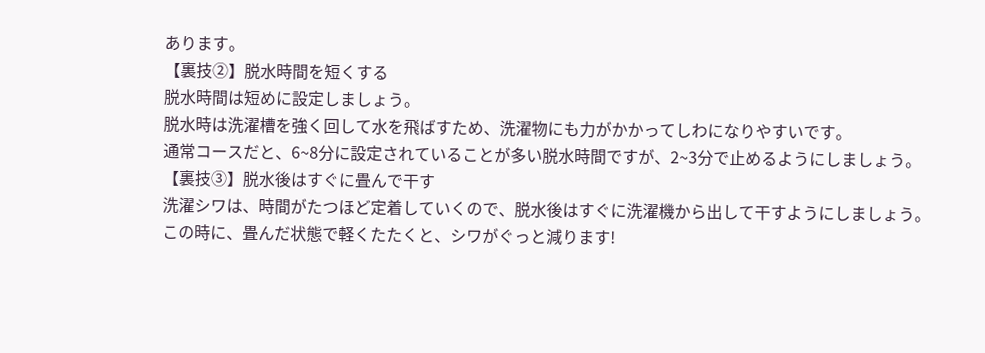あります。
【裏技②】脱水時間を短くする
脱水時間は短めに設定しましょう。
脱水時は洗濯槽を強く回して水を飛ばすため、洗濯物にも力がかかってしわになりやすいです。
通常コースだと、6~8分に設定されていることが多い脱水時間ですが、2~3分で止めるようにしましょう。
【裏技③】脱水後はすぐに畳んで干す
洗濯シワは、時間がたつほど定着していくので、脱水後はすぐに洗濯機から出して干すようにしましょう。
この時に、畳んだ状態で軽くたたくと、シワがぐっと減ります!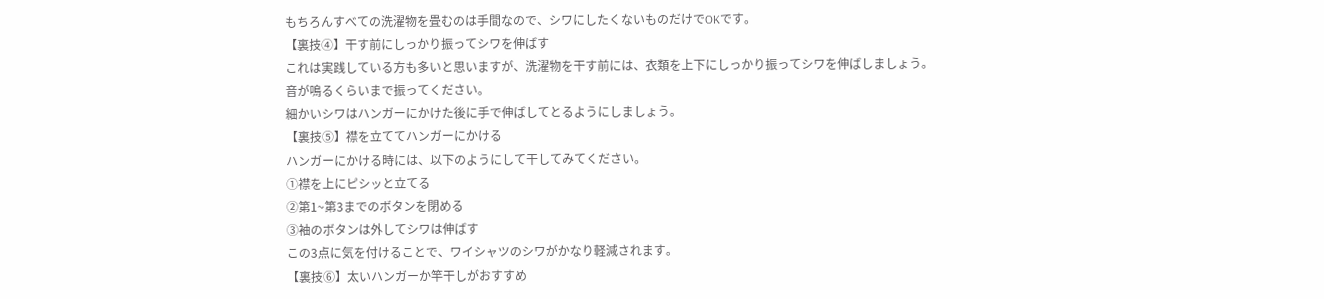もちろんすべての洗濯物を畳むのは手間なので、シワにしたくないものだけでOKです。
【裏技④】干す前にしっかり振ってシワを伸ばす
これは実践している方も多いと思いますが、洗濯物を干す前には、衣類を上下にしっかり振ってシワを伸ばしましょう。
音が鳴るくらいまで振ってください。
細かいシワはハンガーにかけた後に手で伸ばしてとるようにしましょう。
【裏技⑤】襟を立ててハンガーにかける
ハンガーにかける時には、以下のようにして干してみてください。
①襟を上にピシッと立てる
②第1~第3までのボタンを閉める
③袖のボタンは外してシワは伸ばす
この3点に気を付けることで、ワイシャツのシワがかなり軽減されます。
【裏技⑥】太いハンガーか竿干しがおすすめ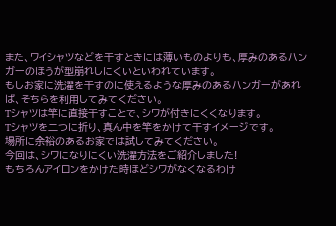また、ワイシャツなどを干すときには薄いものよりも、厚みのあるハンガーのほうが型崩れしにくいといわれています。
もしお家に洗濯を干すのに使えるような厚みのあるハンガーがあれば、そちらを利用してみてください。
Tシャツは竿に直接干すことで、シワが付きにくくなります。
Tシャツを二つに折り、真ん中を竿をかけて干すイメージです。
場所に余裕のあるお家では試してみてください。
今回は、シワになりにくい洗濯方法をご紹介しました!
もちろんアイロンをかけた時ほどシワがなくなるわけ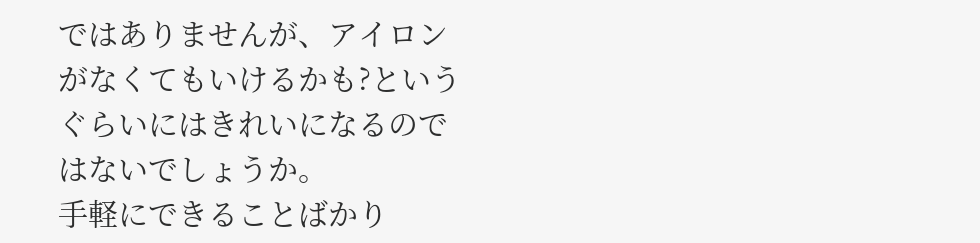ではありませんが、アイロンがなくてもいけるかも?というぐらいにはきれいになるのではないでしょうか。
手軽にできることばかり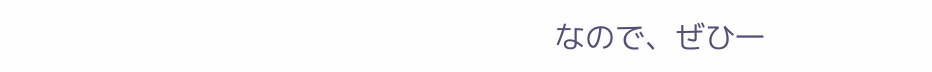なので、ぜひ一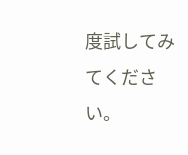度試してみてください。